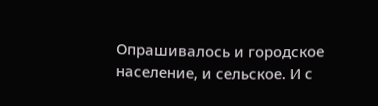Опрашивалось и городское население, и сельское. И с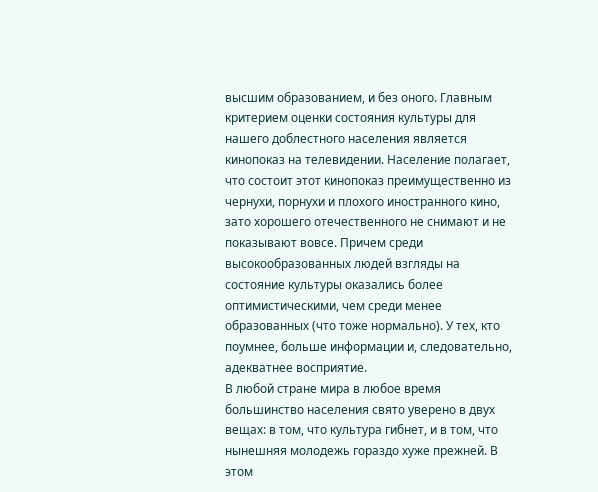высшим образованием, и без оного. Главным критерием оценки состояния культуры для нашего доблестного населения является кинопоказ на телевидении. Население полагает, что состоит этот кинопоказ преимущественно из чернухи, порнухи и плохого иностранного кино, зато хорошего отечественного не снимают и не показывают вовсе. Причем среди высокообразованных людей взгляды на состояние культуры оказались более оптимистическими, чем среди менее образованных (что тоже нормально). У тех, кто поумнее, больше информации и, следовательно, адекватнее восприятие.
В любой стране мира в любое время большинство населения свято уверено в двух вещах: в том, что культура гибнет, и в том, что нынешняя молодежь гораздо хуже прежней. В этом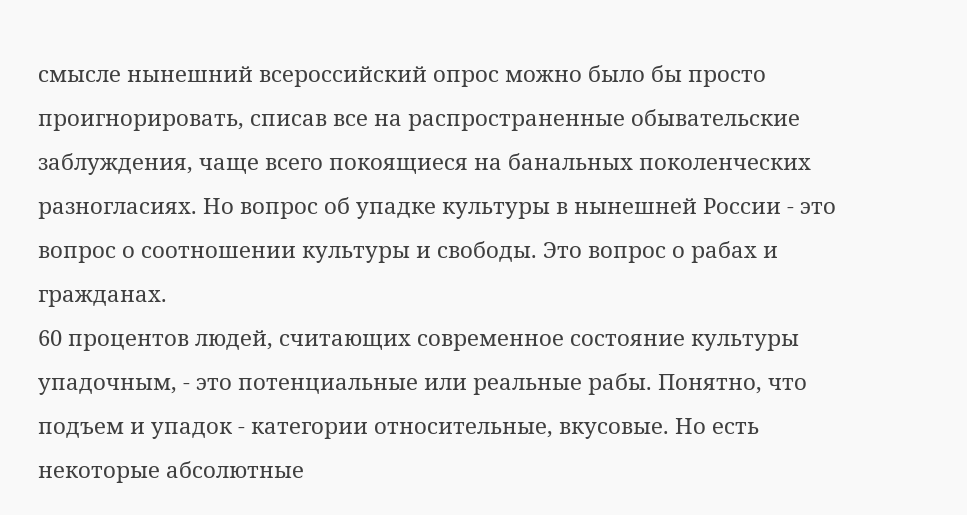смысле нынешний всероссийский опрос можно было бы просто проигнорировать, списав все на распространенные обывательские заблуждения, чаще всего покоящиеся на банальных поколенческих разногласиях. Но вопрос об упадке культуры в нынешней России - это вопрос о соотношении культуры и свободы. Это вопрос о рабах и гражданах.
60 процентов людей, считающих современное состояние культуры упадочным, - это потенциальные или реальные рабы. Понятно, что подъем и упадок - категории относительные, вкусовые. Но есть некоторые абсолютные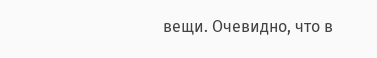вещи. Очевидно, что в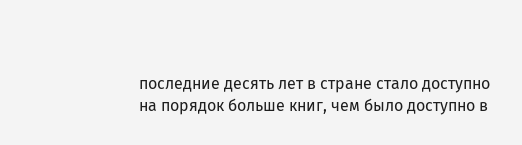последние десять лет в стране стало доступно на порядок больше книг, чем было доступно в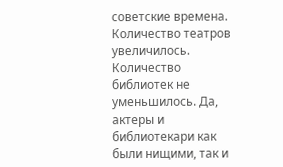советские времена. Количество театров увеличилось. Количество библиотек не уменьшилось. Да, актеры и библиотекари как были нищими, так и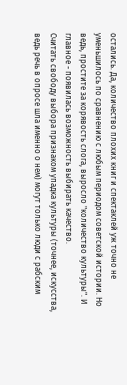остались. Да, количество плохих книг и спектаклей уж точно не уменьшилось по сравнению с любым периодом советской истории. Но ведь, простите за корявость слога, выросло "количество культуры". И главное - появилась возможность выбирать качество.
Считать свободу выбора признаком упадка культуры (точнее, искусства, ведь речь в опросе шла именно о нем) могут только люди с рабским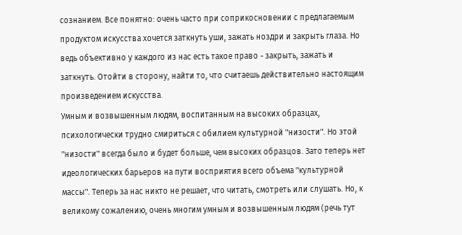сознанием. Все понятно: очень часто при соприкосновении с предлагаемым продуктом искусства хочется заткнуть уши, зажать ноздри и закрыть глаза. Но ведь объективно у каждого из нас есть такое право - закрыть, зажать и заткнуть. Отойти в сторону, найти то, что считаешь действительно настоящим произведением искусства.
Умным и возвышенным людям, воспитанным на высоких образцах, психологически трудно смириться с обилием культурной "низости". Но этой "низости" всегда было и будет больше, чем высоких образцов. Зато теперь нет идеологических барьеров на пути восприятия всего объема "культурной массы". Теперь за нас никто не решает, что читать, смотреть или слушать. Но, к великому сожалению, очень многим умным и возвышенным людям (речь тут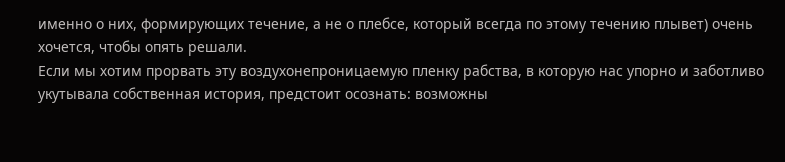именно о них, формирующих течение, а не о плебсе, который всегда по этому течению плывет) очень хочется, чтобы опять решали.
Если мы хотим прорвать эту воздухонепроницаемую пленку рабства, в которую нас упорно и заботливо укутывала собственная история, предстоит осознать: возможны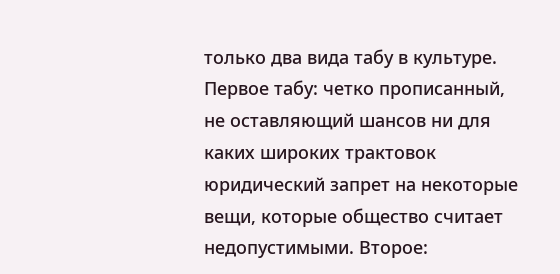только два вида табу в культуре. Первое табу: четко прописанный, не оставляющий шансов ни для каких широких трактовок юридический запрет на некоторые вещи, которые общество считает недопустимыми. Второе: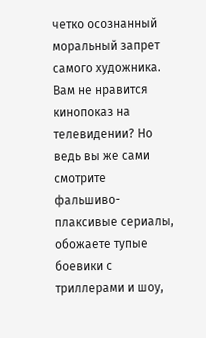четко осознанный моральный запрет самого художника.
Вам не нравится кинопоказ на телевидении? Но ведь вы же сами смотрите фальшиво-плаксивые сериалы, обожаете тупые боевики с триллерами и шоу,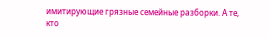имитирующие грязные семейные разборки. А те, кто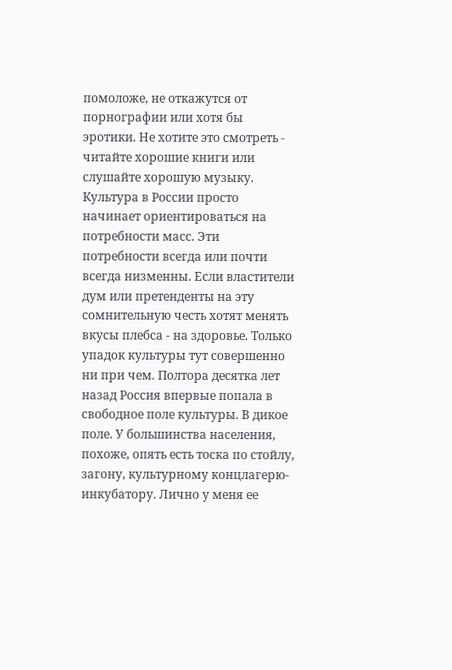помоложе, не откажутся от порнографии или хотя бы эротики. Не хотите это смотреть - читайте хорошие книги или слушайте хорошую музыку. Культура в России просто начинает ориентироваться на потребности масс. Эти потребности всегда или почти всегда низменны. Если властители дум или претенденты на эту сомнительную честь хотят менять вкусы плебса - на здоровье. Только упадок культуры тут совершенно ни при чем. Полтора десятка лет назад Россия впервые попала в свободное поле культуры. В дикое поле. У большинства населения, похоже, опять есть тоска по стойлу, загону, культурному концлагерю-инкубатору. Лично у меня ее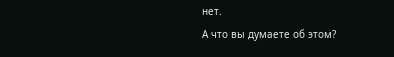нет.
А что вы думаете об этом?